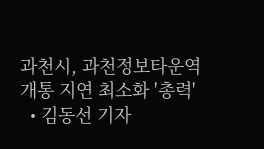과천시, 과천정보타운역 개통 지연 최소화 '총력'
  • 김동선 기자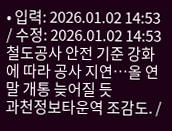• 입력: 2026.01.02 14:53 / 수정: 2026.01.02 14:53
철도공사 안전 기준 강화에 따라 공사 지연…올 연말 개통 늦어질 듯
과천정보타운역 조감도. /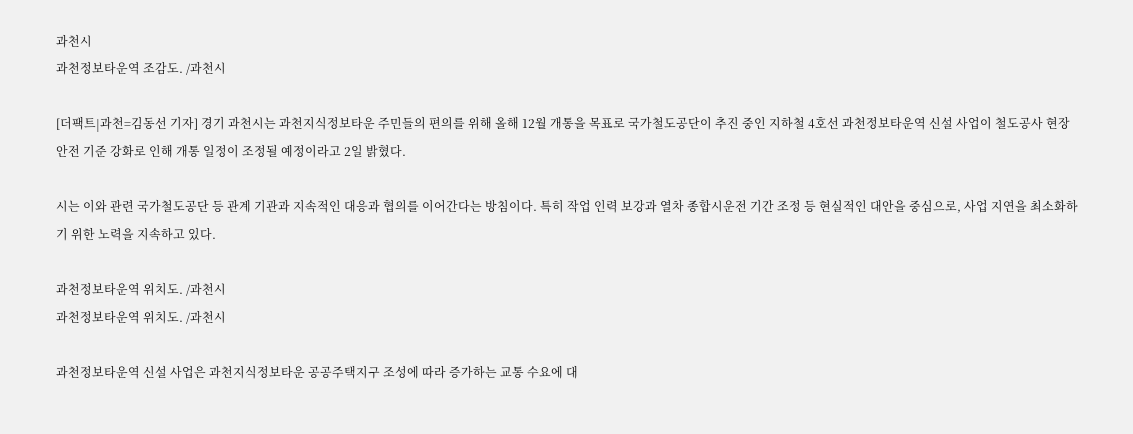과천시
과천정보타운역 조감도. /과천시

[더팩트|과천=김동선 기자] 경기 과천시는 과천지식정보타운 주민들의 편의를 위해 올해 12월 개통을 목표로 국가철도공단이 추진 중인 지하철 4호선 과천정보타운역 신설 사업이 철도공사 현장 안전 기준 강화로 인해 개통 일정이 조정될 예정이라고 2일 밝혔다.

시는 이와 관련 국가철도공단 등 관계 기관과 지속적인 대응과 협의를 이어간다는 방침이다. 특히 작업 인력 보강과 열차 종합시운전 기간 조정 등 현실적인 대안을 중심으로, 사업 지연을 최소화하기 위한 노력을 지속하고 있다.

과천정보타운역 위치도. /과천시
과천정보타운역 위치도. /과천시

과천정보타운역 신설 사업은 과천지식정보타운 공공주택지구 조성에 따라 증가하는 교통 수요에 대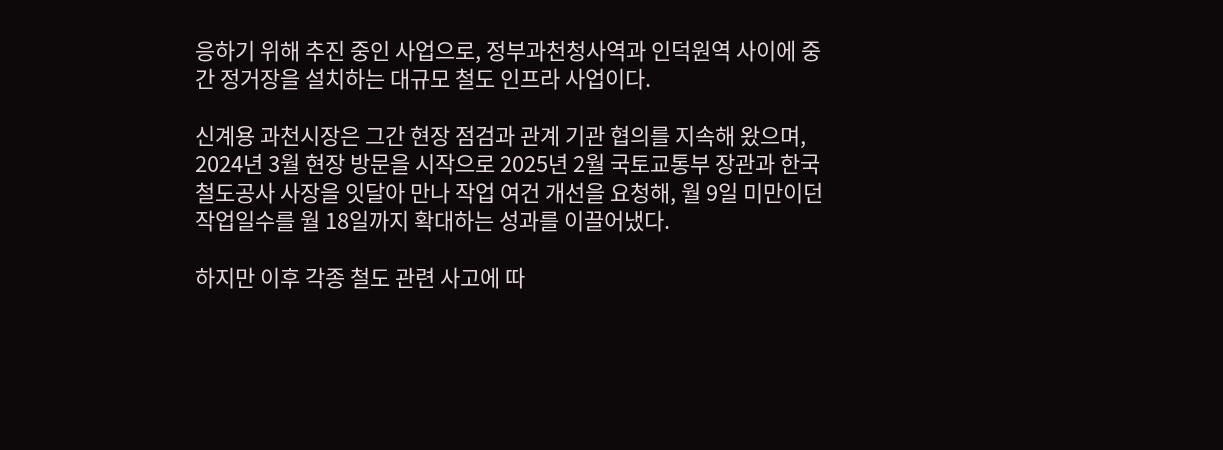응하기 위해 추진 중인 사업으로, 정부과천청사역과 인덕원역 사이에 중간 정거장을 설치하는 대규모 철도 인프라 사업이다.

신계용 과천시장은 그간 현장 점검과 관계 기관 협의를 지속해 왔으며, 2024년 3월 현장 방문을 시작으로 2025년 2월 국토교통부 장관과 한국철도공사 사장을 잇달아 만나 작업 여건 개선을 요청해, 월 9일 미만이던 작업일수를 월 18일까지 확대하는 성과를 이끌어냈다.

하지만 이후 각종 철도 관련 사고에 따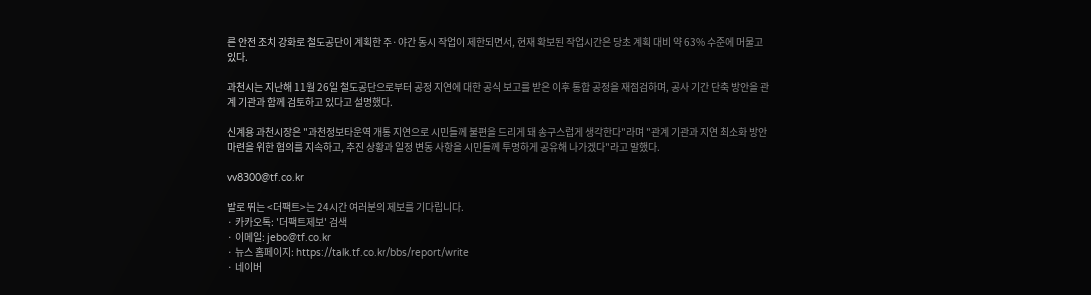른 안전 조치 강화로 철도공단이 계획한 주·야간 동시 작업이 제한되면서, 현재 확보된 작업시간은 당초 계획 대비 약 63% 수준에 머물고 있다.

과천시는 지난해 11월 26일 철도공단으로부터 공정 지연에 대한 공식 보고를 받은 이후 통합 공정을 재점검하며, 공사 기간 단축 방안을 관계 기관과 함께 검토하고 있다고 설명했다.

신계용 과천시장은 "과천정보타운역 개통 지연으로 시민들께 불편을 드리게 돼 송구스럽게 생각한다"라며 "관계 기관과 지연 최소화 방안 마련을 위한 협의를 지속하고, 추진 상황과 일정 변동 사항을 시민들께 투명하게 공유해 나가겠다"라고 말했다.

vv8300@tf.co.kr

발로 뛰는 <더팩트>는 24시간 여러분의 제보를 기다립니다.
· 카카오톡: '더팩트제보' 검색
· 이메일: jebo@tf.co.kr
· 뉴스 홈페이지: https://talk.tf.co.kr/bbs/report/write
· 네이버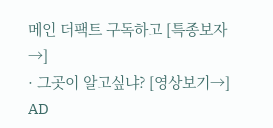메인 더팩트 구독하고 [특종보자→]
· 그곳이 알고싶냐? [영상보기→]
AD